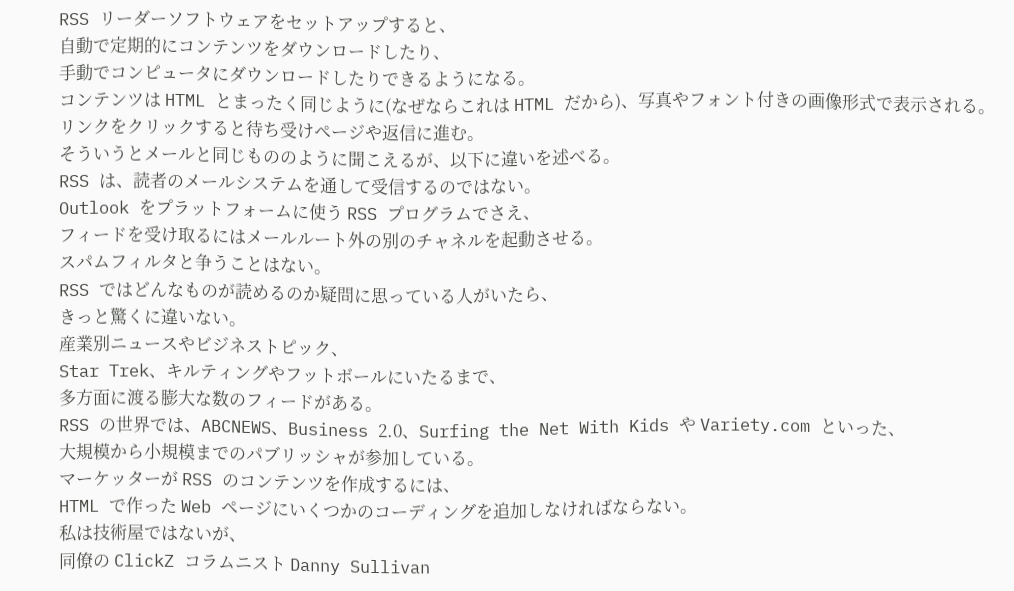RSS リーダーソフトウェアをセットアップすると、
自動で定期的にコンテンツをダウンロードしたり、
手動でコンピュータにダウンロードしたりできるようになる。
コンテンツは HTML とまったく同じように(なぜならこれは HTML だから)、写真やフォント付きの画像形式で表示される。
リンクをクリックすると待ち受けページや返信に進む。
そういうとメールと同じもののように聞こえるが、以下に違いを述べる。
RSS は、読者のメールシステムを通して受信するのではない。
Outlook をプラットフォームに使う RSS プログラムでさえ、
フィードを受け取るにはメールルート外の別のチャネルを起動させる。
スパムフィルタと争うことはない。
RSS ではどんなものが読めるのか疑問に思っている人がいたら、
きっと驚くに違いない。
産業別ニュースやビジネストピック、
Star Trek、キルティングやフットボールにいたるまで、
多方面に渡る膨大な数のフィードがある。
RSS の世界では、ABCNEWS、Business 2.0、Surfing the Net With Kids や Variety.com といった、
大規模から小規模までのパブリッシャが参加している。
マーケッターが RSS のコンテンツを作成するには、
HTML で作った Web ページにいくつかのコーディングを追加しなければならない。
私は技術屋ではないが、
同僚の ClickZ コラムニスト Danny Sullivan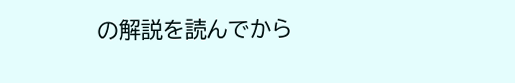の解説を読んでから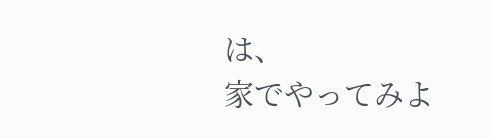は、
家でやってみよ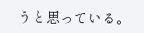うと思っている。